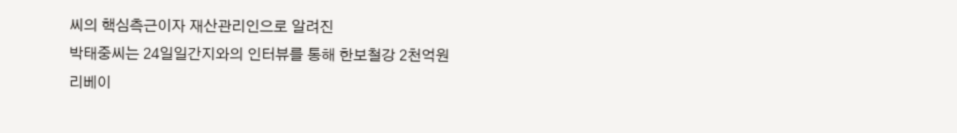씨의 핵심측근이자 재산관리인으로 알려진
박태중씨는 24일일간지와의 인터뷰를 통해 한보철강 2천억원
리베이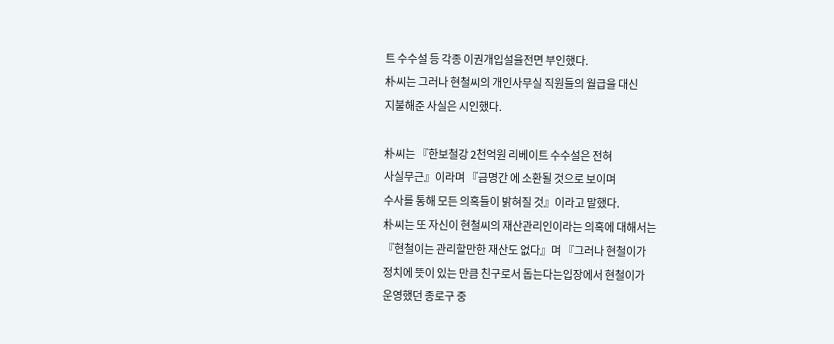트 수수설 등 각종 이권개입설을전면 부인했다.
朴씨는 그러나 현철씨의 개인사무실 직원들의 월급을 대신
지불해준 사실은 시인했다.

朴씨는 『한보철강 2천억원 리베이트 수수설은 전혀
사실무근』이라며 『금명간 에 소환될 것으로 보이며
수사를 통해 모든 의혹들이 밝혀질 것』이라고 말했다.
朴씨는 또 자신이 현철씨의 재산관리인이라는 의혹에 대해서는
『현철이는 관리할만한 재산도 없다』며 『그러나 현철이가
정치에 뜻이 있는 만큼 친구로서 돕는다는입장에서 현철이가
운영했던 종로구 중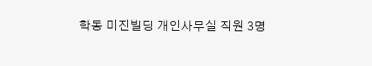학동 미진빌딩 개인사무실 직원 3명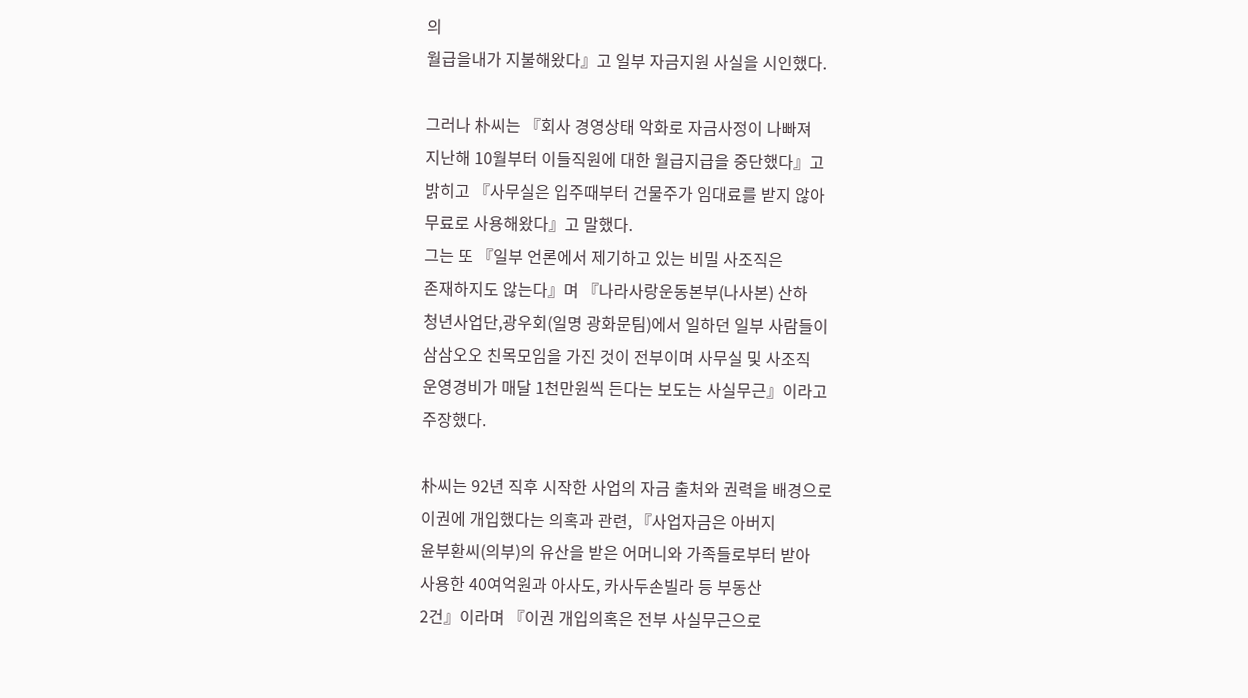의
월급을내가 지불해왔다』고 일부 자금지원 사실을 시인했다.

그러나 朴씨는 『회사 경영상태 악화로 자금사정이 나빠져
지난해 10월부터 이들직원에 대한 월급지급을 중단했다』고
밝히고 『사무실은 입주때부터 건물주가 임대료를 받지 않아
무료로 사용해왔다』고 말했다.
그는 또 『일부 언론에서 제기하고 있는 비밀 사조직은
존재하지도 않는다』며 『나라사랑운동본부(나사본) 산하
청년사업단,광우회(일명 광화문팀)에서 일하던 일부 사람들이
삼삼오오 친목모임을 가진 것이 전부이며 사무실 및 사조직
운영경비가 매달 1천만원씩 든다는 보도는 사실무근』이라고
주장했다.

朴씨는 92년 직후 시작한 사업의 자금 출처와 권력을 배경으로
이권에 개입했다는 의혹과 관련, 『사업자금은 아버지
윤부환씨(의부)의 유산을 받은 어머니와 가족들로부터 받아
사용한 40여억원과 아사도, 카사두손빌라 등 부동산
2건』이라며 『이권 개입의혹은 전부 사실무근으로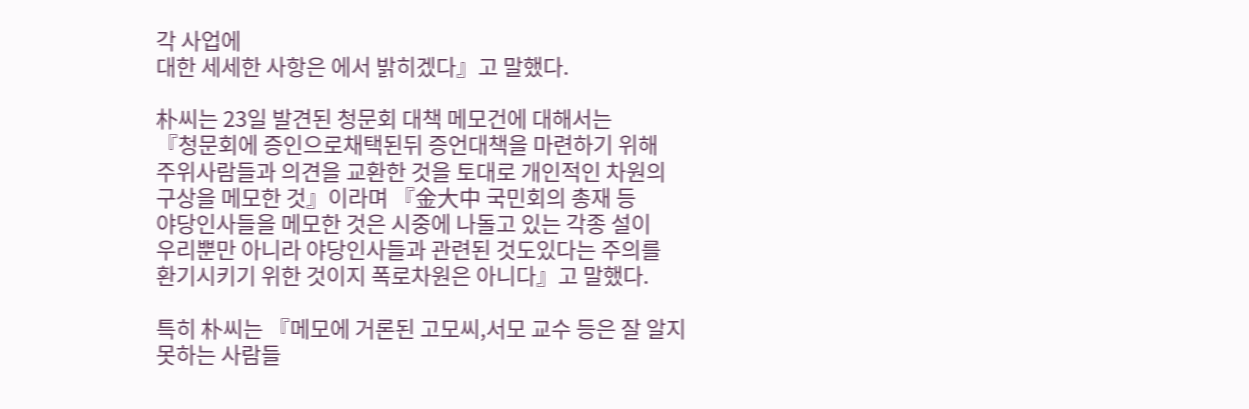각 사업에
대한 세세한 사항은 에서 밝히겠다』고 말했다.

朴씨는 23일 발견된 청문회 대책 메모건에 대해서는
『청문회에 증인으로채택된뒤 증언대책을 마련하기 위해
주위사람들과 의견을 교환한 것을 토대로 개인적인 차원의
구상을 메모한 것』이라며 『金大中 국민회의 총재 등
야당인사들을 메모한 것은 시중에 나돌고 있는 각종 설이
우리뿐만 아니라 야당인사들과 관련된 것도있다는 주의를
환기시키기 위한 것이지 폭로차원은 아니다』고 말했다.

특히 朴씨는 『메모에 거론된 고모씨,서모 교수 등은 잘 알지
못하는 사람들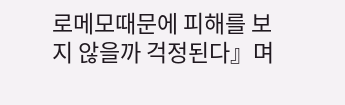로메모때문에 피해를 보지 않을까 걱정된다』며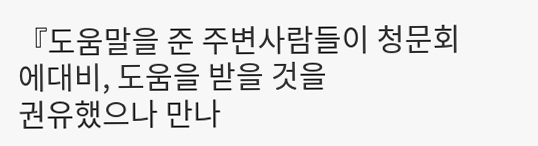『도움말을 준 주변사람들이 청문회에대비, 도움을 받을 것을
권유했으나 만나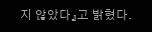지 않았다』고 밝혔다.